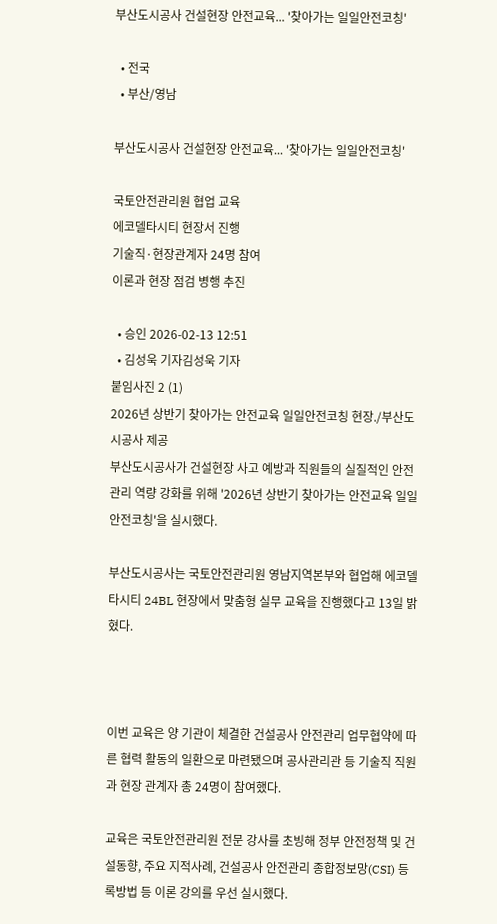부산도시공사 건설현장 안전교육... '찾아가는 일일안전코칭'

  • 전국
  • 부산/영남

부산도시공사 건설현장 안전교육... '찾아가는 일일안전코칭'

국토안전관리원 협업 교육
에코델타시티 현장서 진행
기술직·현장관계자 24명 참여
이론과 현장 점검 병행 추진

  • 승인 2026-02-13 12:51
  • 김성욱 기자김성욱 기자
붙임사진 2 (1)
2026년 상반기 찾아가는 안전교육 일일안전코칭 현장./부산도시공사 제공
부산도시공사가 건설현장 사고 예방과 직원들의 실질적인 안전관리 역량 강화를 위해 '2026년 상반기 찾아가는 안전교육 일일안전코칭'을 실시했다.

부산도시공사는 국토안전관리원 영남지역본부와 협업해 에코델타시티 24BL 현장에서 맞춤형 실무 교육을 진행했다고 13일 밝혔다.



이번 교육은 양 기관이 체결한 건설공사 안전관리 업무협약에 따른 협력 활동의 일환으로 마련됐으며 공사관리관 등 기술직 직원과 현장 관계자 총 24명이 참여했다.

교육은 국토안전관리원 전문 강사를 초빙해 정부 안전정책 및 건설동향, 주요 지적사례, 건설공사 안전관리 종합정보망(CSI) 등록방법 등 이론 강의를 우선 실시했다.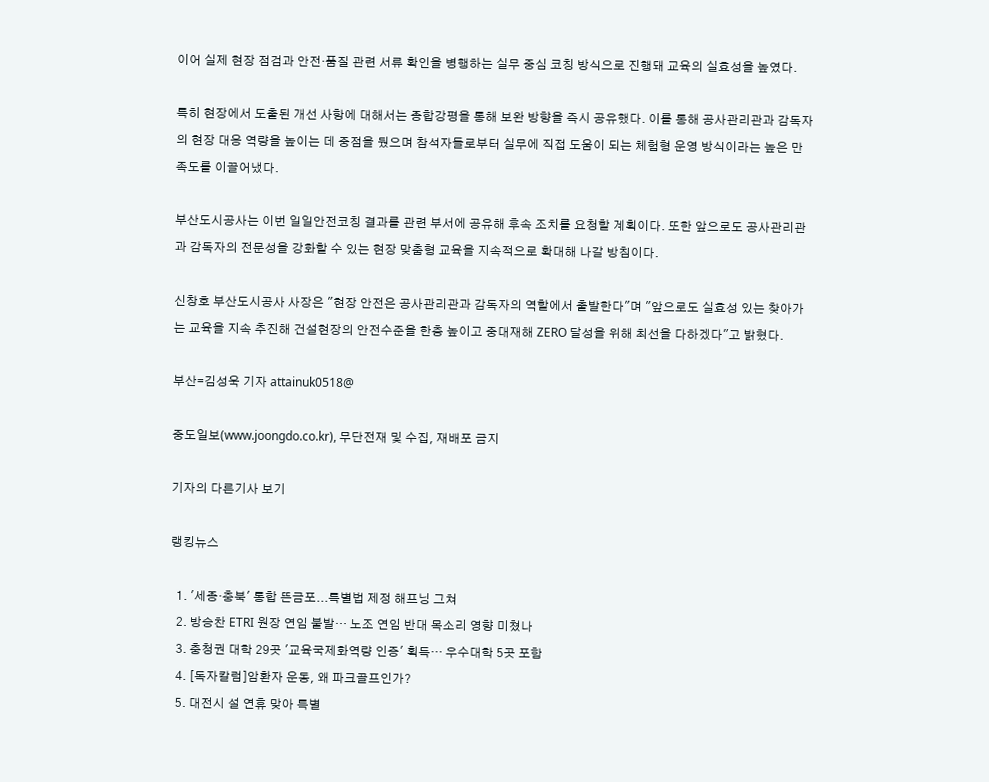이어 실제 현장 점검과 안전·품질 관련 서류 확인을 병행하는 실무 중심 코칭 방식으로 진행돼 교육의 실효성을 높였다.

특히 현장에서 도출된 개선 사항에 대해서는 종합강평을 통해 보완 방향을 즉시 공유했다. 이를 통해 공사관리관과 감독자의 현장 대응 역량을 높이는 데 중점을 뒀으며 참석자들로부터 실무에 직접 도움이 되는 체험형 운영 방식이라는 높은 만족도를 이끌어냈다.

부산도시공사는 이번 일일안전코칭 결과를 관련 부서에 공유해 후속 조치를 요청할 계획이다. 또한 앞으로도 공사관리관과 감독자의 전문성을 강화할 수 있는 현장 맞춤형 교육을 지속적으로 확대해 나갈 방침이다.

신창호 부산도시공사 사장은 "현장 안전은 공사관리관과 감독자의 역할에서 출발한다"며 "앞으로도 실효성 있는 찾아가는 교육을 지속 추진해 건설현장의 안전수준을 한층 높이고 중대재해 ZERO 달성을 위해 최선을 다하겠다"고 밝혔다.

부산=김성욱 기자 attainuk0518@

중도일보(www.joongdo.co.kr), 무단전재 및 수집, 재배포 금지

기자의 다른기사 보기

랭킹뉴스

  1. '세종·충북' 통합 뜬금포...특별법 제정 해프닝 그쳐
  2. 방승찬 ETRI 원장 연임 불발… 노조 연임 반대 목소리 영향 미쳤나
  3. 충청권 대학 29곳 '교육국제화역량 인증' 획득… 우수대학 5곳 포함
  4. [독자칼럼]암환자 운동, 왜 파크골프인가?
  5. 대전시 설 연휴 맞아 특별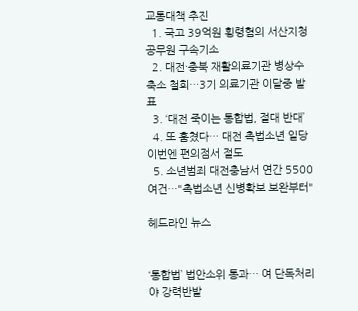교통대책 추진
  1. 국고 39억원 횡령혐의 서산지청 공무원 구속기소
  2. 대전·충북 재활의료기관 병상수 축소 철회…3기 의료기관 이달중 발표
  3. ‘대전 죽이는 통합법, 절대 반대’
  4. 또 훔쳤다… 대전 촉법소년 일당 이번엔 편의점서 절도
  5. 소년범죄 대전충남서 연간 5500여건…"촉법소년 신병확보 보완부터"

헤드라인 뉴스


‘통합법’ 법안소위 통과… 여 단독처리 야 강력반발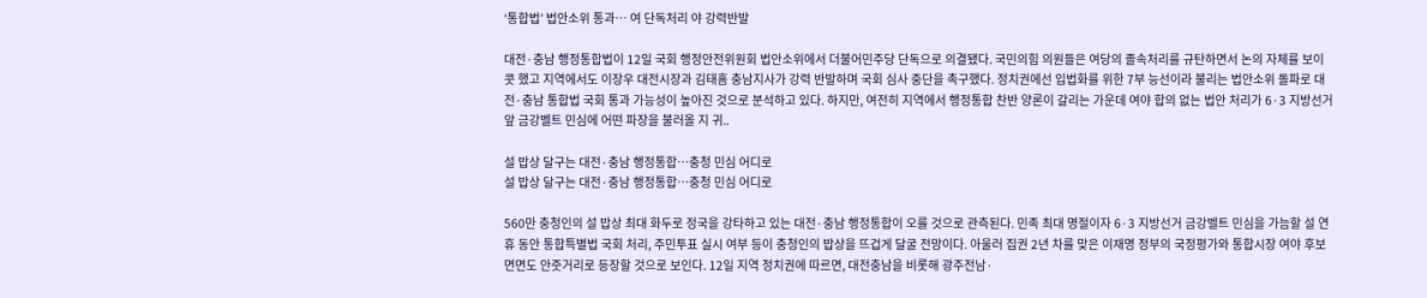‘통합법’ 법안소위 통과… 여 단독처리 야 강력반발

대전·충남 행정통합법이 12일 국회 행정안전위원회 법안소위에서 더불어민주당 단독으로 의결됐다. 국민의힘 의원들은 여당의 졸속처리를 규탄하면서 논의 자체를 보이콧 했고 지역에서도 이장우 대전시장과 김태흠 충남지사가 강력 반발하며 국회 심사 중단을 촉구했다. 정치권에선 입법화를 위한 7부 능선이라 불리는 법안소위 돌파로 대전·충남 통합법 국회 통과 가능성이 높아진 것으로 분석하고 있다. 하지만, 여전히 지역에서 행정통합 찬반 양론이 갈리는 가운데 여야 합의 없는 법안 처리가 6·3 지방선거 앞 금강벨트 민심에 어떤 파장을 불러올 지 귀..

설 밥상 달구는 대전·충남 행정통합…충청 민심 어디로
설 밥상 달구는 대전·충남 행정통합…충청 민심 어디로

560만 충청인의 설 밥상 최대 화두로 정국을 강타하고 있는 대전·충남 행정통합이 오를 것으로 관측된다. 민족 최대 명절이자 6·3 지방선거 금강벨트 민심을 가늠할 설 연휴 동안 통합특별법 국회 처리, 주민투표 실시 여부 등이 충청인의 밥상을 뜨겁게 달굴 전망이다. 아울러 집권 2년 차를 맞은 이재명 정부의 국정평가와 통합시장 여야 후보 면면도 안줏거리로 등장할 것으로 보인다. 12일 지역 정치권에 따르면, 대전충남을 비롯해 광주전남·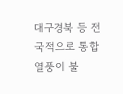대구경북 등 전국적으로 통합 열풍이 불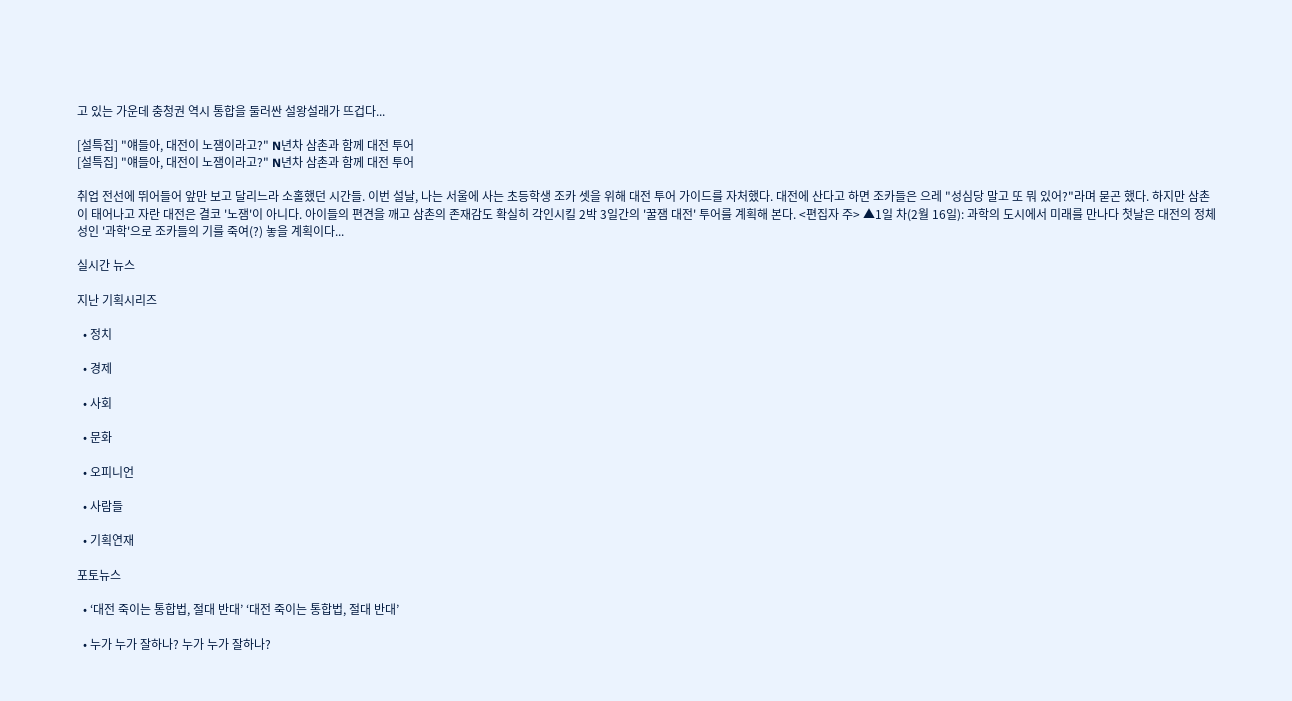고 있는 가운데 충청권 역시 통합을 둘러싼 설왕설래가 뜨겁다...

[설특집] "얘들아, 대전이 노잼이라고?" N년차 삼촌과 함께 대전 투어
[설특집] "얘들아, 대전이 노잼이라고?" N년차 삼촌과 함께 대전 투어

취업 전선에 뛰어들어 앞만 보고 달리느라 소홀했던 시간들. 이번 설날, 나는 서울에 사는 초등학생 조카 셋을 위해 대전 투어 가이드를 자처했다. 대전에 산다고 하면 조카들은 으레 "성심당 말고 또 뭐 있어?"라며 묻곤 했다. 하지만 삼촌이 태어나고 자란 대전은 결코 '노잼'이 아니다. 아이들의 편견을 깨고 삼촌의 존재감도 확실히 각인시킬 2박 3일간의 '꿀잼 대전' 투어를 계획해 본다. <편집자 주> ▲1일 차(2월 16일): 과학의 도시에서 미래를 만나다 첫날은 대전의 정체성인 '과학'으로 조카들의 기를 죽여(?) 놓을 계획이다...

실시간 뉴스

지난 기획시리즈

  • 정치

  • 경제

  • 사회

  • 문화

  • 오피니언

  • 사람들

  • 기획연재

포토뉴스

  • ‘대전 죽이는 통합법, 절대 반대’ ‘대전 죽이는 통합법, 절대 반대’

  • 누가 누가 잘하나? 누가 누가 잘하나?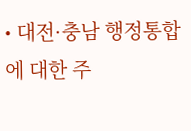• 대전·충남 행정통합에 대한 주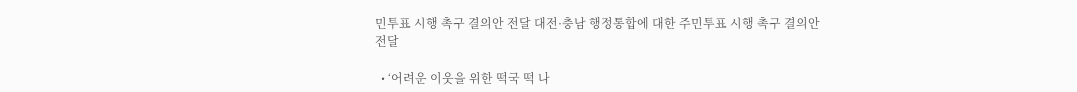민투표 시행 촉구 결의안 전달 대전·충남 행정통합에 대한 주민투표 시행 촉구 결의안 전달

  • ‘어려운 이웃을 위한 떡국 떡 나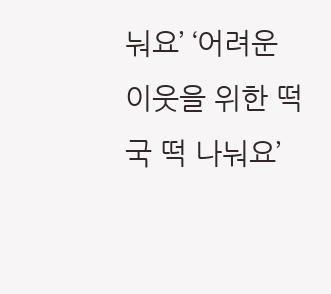눠요’ ‘어려운 이웃을 위한 떡국 떡 나눠요’